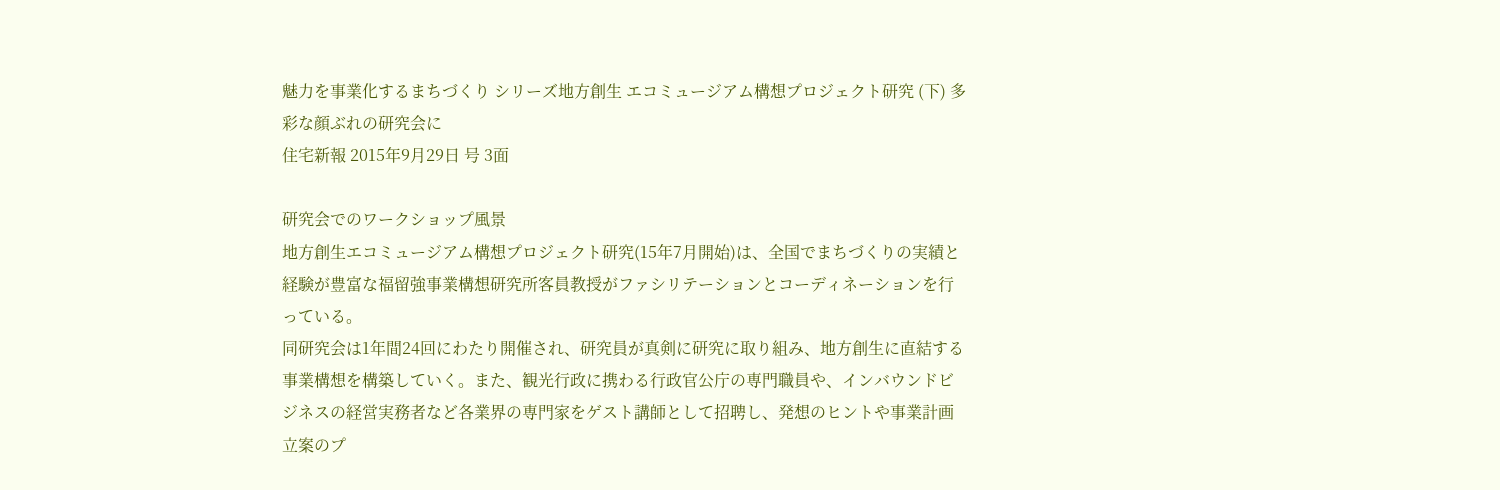魅力を事業化するまちづくり シリーズ地方創生 エコミュージアム構想プロジェクト研究 (下) 多彩な顔ぶれの研究会に
住宅新報 2015年9月29日 号 3面

研究会でのワークショップ風景
地方創生エコミュージアム構想プロジェクト研究(15年7月開始)は、全国でまちづくりの実績と経験が豊富な福留強事業構想研究所客員教授がファシリテーションとコーディネーションを行っている。
同研究会は1年間24回にわたり開催され、研究員が真剣に研究に取り組み、地方創生に直結する事業構想を構築していく。また、観光行政に携わる行政官公庁の専門職員や、インバウンドビジネスの経営実務者など各業界の専門家をゲスト講師として招聘し、発想のヒントや事業計画立案のプ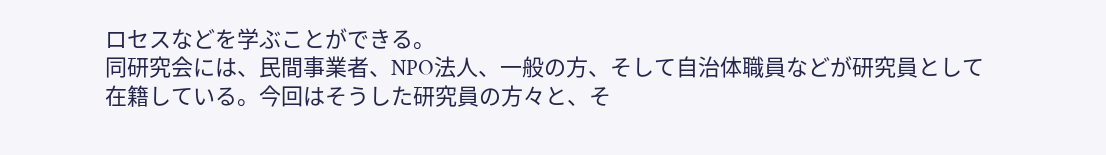ロセスなどを学ぶことができる。
同研究会には、民間事業者、NPO法人、一般の方、そして自治体職員などが研究員として在籍している。今回はそうした研究員の方々と、そ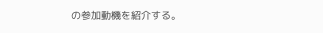の参加動機を紹介する。